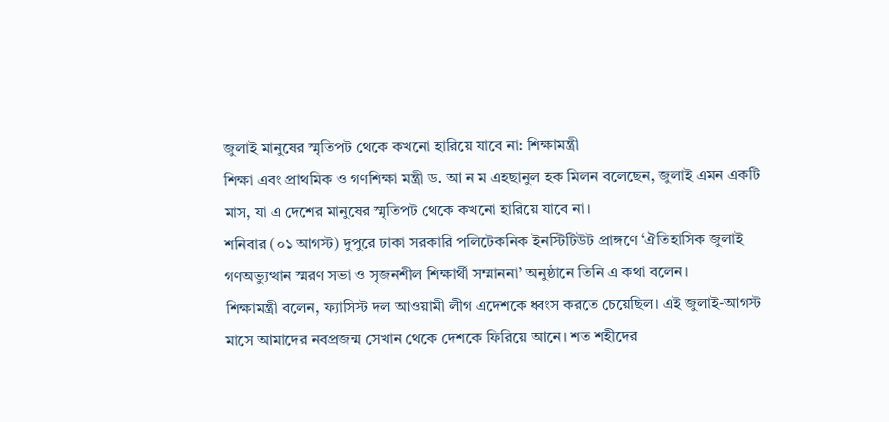জুলাই মানুষের স্মৃতিপট থেকে কখনো হারিয়ে যাবে না: শিক্ষামন্ত্রী
শিক্ষা এবং প্রাথমিক ও গণশিক্ষা মন্ত্রী ড. আ ন ম এহছানুল হক মিলন বলেছেন, জুলাই এমন একটি মাস, যা এ দেশের মানুষের স্মৃতিপট থেকে কখনো হারিয়ে যাবে না।
শনিবার (০১ আগস্ট) দুপুরে ঢাকা সরকারি পলিটেকনিক ইনস্টিটিউট প্রাঙ্গণে ‘ঐতিহাসিক জুলাই গণঅভ্যুত্থান স্মরণ সভা ও সৃজনশীল শিক্ষার্থী সম্মাননা’ অনুষ্ঠানে তিনি এ কথা বলেন।
শিক্ষামন্ত্রী বলেন, ফ্যাসিস্ট দল আওয়ামী লীগ এদেশকে ধ্বংস করতে চেয়েছিল। এই জুলাই-আগস্ট মাসে আমাদের নবপ্রজন্ম সেখান থেকে দেশকে ফিরিয়ে আনে। শত শহীদের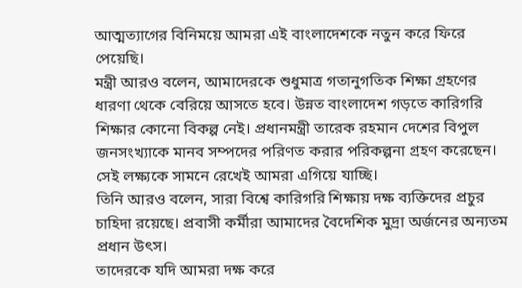আত্মত্যাগের বিনিময়ে আমরা এই বাংলাদেশকে নতুন করে ফিরে পেয়েছি।
মন্ত্রী আরও বলেন, আমাদেরকে শুধুমাত্র গতানুগতিক শিক্ষা গ্রহণের ধারণা থেকে বেরিয়ে আসতে হবে। উন্নত বাংলাদেশ গড়তে কারিগরি শিক্ষার কোনো বিকল্প নেই। প্রধানমন্ত্রী তারেক রহমান দেশের বিপুল জনসংখ্যাকে মানব সম্পদের পরিণত করার পরিকল্পনা গ্রহণ করেছেন। সেই লক্ষ্যকে সামনে রেখেই আমরা এগিয়ে যাচ্ছি।
তিনি আরও বলেন, সারা বিশ্বে কারিগরি শিক্ষায় দক্ষ ব্যক্তিদের প্রচুর চাহিদা রয়েছে। প্রবাসী কর্মীরা আমাদের বৈদেশিক মুদ্রা অর্জনের অন্যতম প্রধান উৎস।
তাদেরকে যদি আমরা দক্ষ করে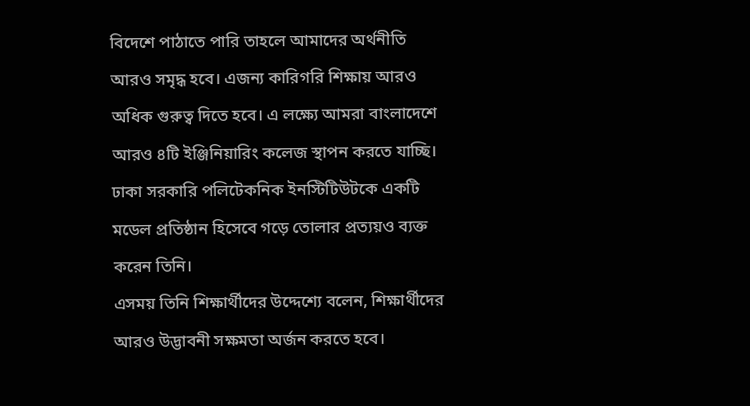বিদেশে পাঠাতে পারি তাহলে আমাদের অর্থনীতি আরও সমৃদ্ধ হবে। এজন্য কারিগরি শিক্ষায় আরও অধিক গুরুত্ব দিতে হবে। এ লক্ষ্যে আমরা বাংলাদেশে আরও ৪টি ইঞ্জিনিয়ারিং কলেজ স্থাপন করতে যাচ্ছি। ঢাকা সরকারি পলিটেকনিক ইনস্টিটিউটকে একটি মডেল প্রতিষ্ঠান হিসেবে গড়ে তোলার প্রত্যয়ও ব্যক্ত করেন তিনি।
এসময় তিনি শিক্ষার্থীদের উদ্দেশ্যে বলেন, শিক্ষার্থীদের আরও উদ্ভাবনী সক্ষমতা অর্জন করতে হবে।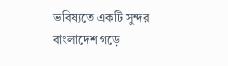ভবিষ্যতে একটি সুন্দর বাংলাদেশ গড়ে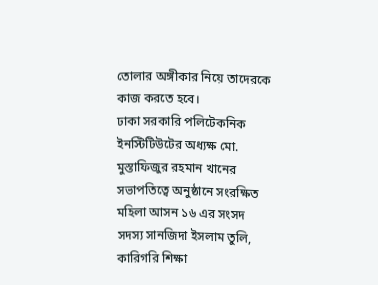তোলার অঙ্গীকার নিয়ে তাদেরকে কাজ করতে হবে।
ঢাকা সরকারি পলিটেকনিক ইনস্টিটিউটের অধ্যক্ষ মো. মুস্তাফিজুর রহমান খানের সভাপতিত্বে অনুষ্ঠানে সংরক্ষিত মহিলা আসন ১৬ এর সংসদ সদস্য সানজিদা ইসলাম তুলি, কারিগরি শিক্ষা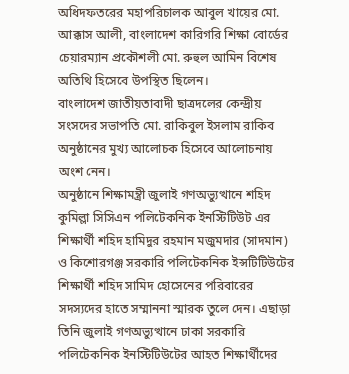অধিদফতরের মহাপরিচালক আবুল খায়ের মো. আক্কাস আলী, বাংলাদেশ কারিগরি শিক্ষা বোর্ডের চেয়ারম্যান প্রকৌশলী মো. রুহুল আমিন বিশেষ অতিথি হিসেবে উপস্থিত ছিলেন।
বাংলাদেশ জাতীয়তাবাদী ছাত্রদলের কেন্দ্রীয় সংসদের সভাপতি মো. রাকিবুল ইসলাম রাকিব অনুষ্ঠানের মুখ্য আলোচক হিসেবে আলোচনায় অংশ নেন।
অনুষ্ঠানে শিক্ষামন্ত্রী জুলাই গণঅভ্যুত্থানে শহিদ কুমিল্লা সিসিএন পলিটেকনিক ইনস্টিটিউট এর শিক্ষার্থী শহিদ হামিদুর রহমান মজুমদার (সাদমান) ও কিশোরগঞ্জ সরকারি পলিটেকনিক ইন্সটিটিউটের শিক্ষার্থী শহিদ সামিদ হোসেনের পরিবারের সদস্যদের হাতে সম্মাননা স্মারক তুলে দেন। এছাড়া তিনি জুলাই গণঅভ্যুত্থানে ঢাকা সরকারি পলিটেকনিক ইনস্টিটিউটের আহত শিক্ষার্থীদের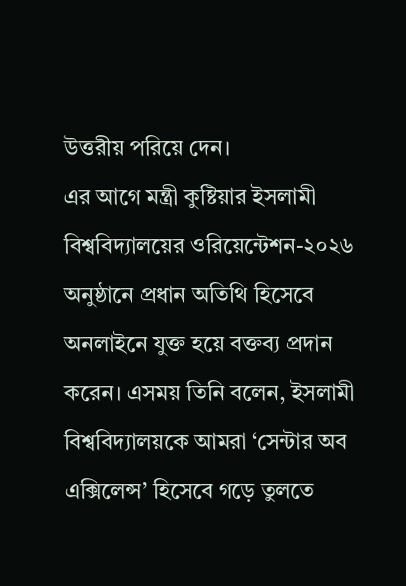উত্তরীয় পরিয়ে দেন।
এর আগে মন্ত্রী কুষ্টিয়ার ইসলামী বিশ্ববিদ্যালয়ের ওরিয়েন্টেশন-২০২৬ অনুষ্ঠানে প্রধান অতিথি হিসেবে অনলাইনে যুক্ত হয়ে বক্তব্য প্রদান করেন। এসময় তিনি বলেন, ইসলামী বিশ্ববিদ্যালয়কে আমরা ‘সেন্টার অব এক্সিলেন্স’ হিসেবে গড়ে তুলতে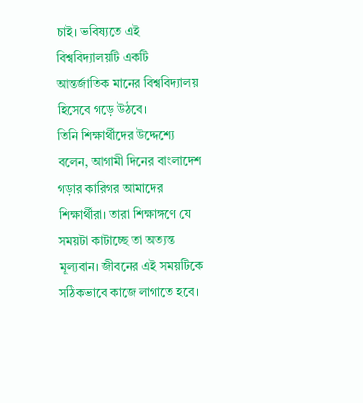চাই। ভবিষ্যতে এই বিশ্ববিদ্যালয়টি একটি আন্তর্জাতিক মানের বিশ্ববিদ্যালয় হিসেবে গড়ে উঠবে।
তিনি শিক্ষার্থীদের উদ্দেশ্যে বলেন, আগামী দিনের বাংলাদেশ গড়ার কারিগর আমাদের শিক্ষার্থীরা। তারা শিক্ষাঙ্গণে যে সময়টা কাটাচ্ছে তা অত্যন্ত মূল্যবান। জীবনের এই সময়টিকে সঠিকভাবে কাজে লাগাতে হবে।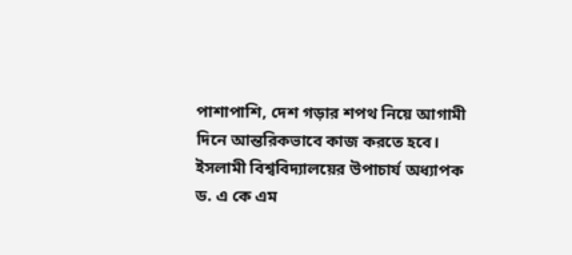পাশাপাশি, দেশ গড়ার শপথ নিয়ে আগামী দিনে আন্তরিকভাবে কাজ করতে হবে।
ইসলামী বিশ্ববিদ্যালয়ের উপাচার্য অধ্যাপক ড. এ কে এম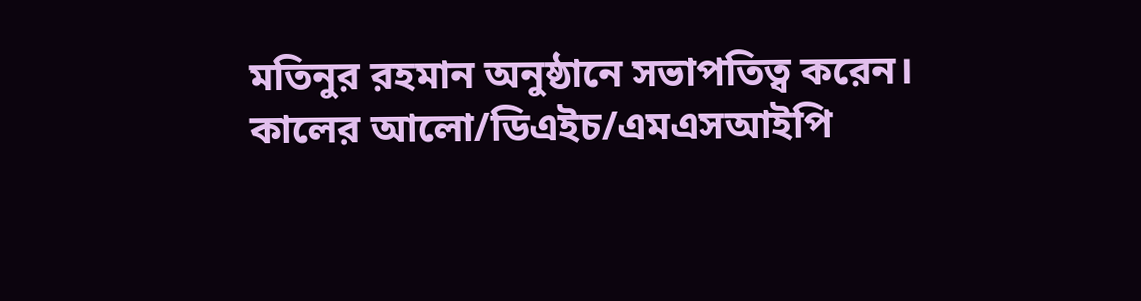মতিনুর রহমান অনুষ্ঠানে সভাপতিত্ব করেন।
কালের আলো/ডিএইচ/এমএসআইপি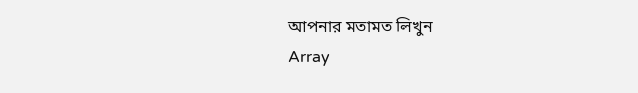আপনার মতামত লিখুন
Array